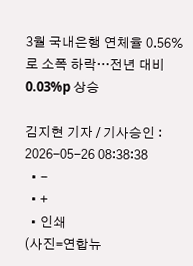3월 국내은행 연체율 0.56%로 소폭 하락…전년 대비 0.03%p 상승

김지현 기자 / 기사승인 : 2026-05-26 08:38:38
  • -
  • +
  • 인쇄
(사진=연합뉴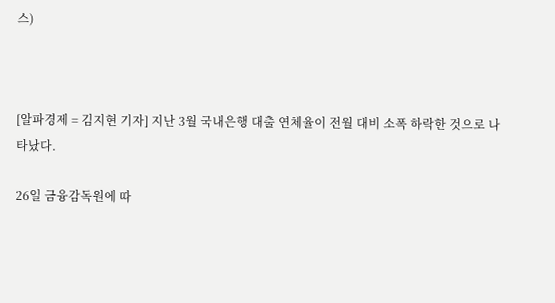스)



[알파경제 = 김지현 기자] 지난 3월 국내은행 대출 연체율이 전월 대비 소폭 하락한 것으로 나타났다.

26일 금융감독원에 따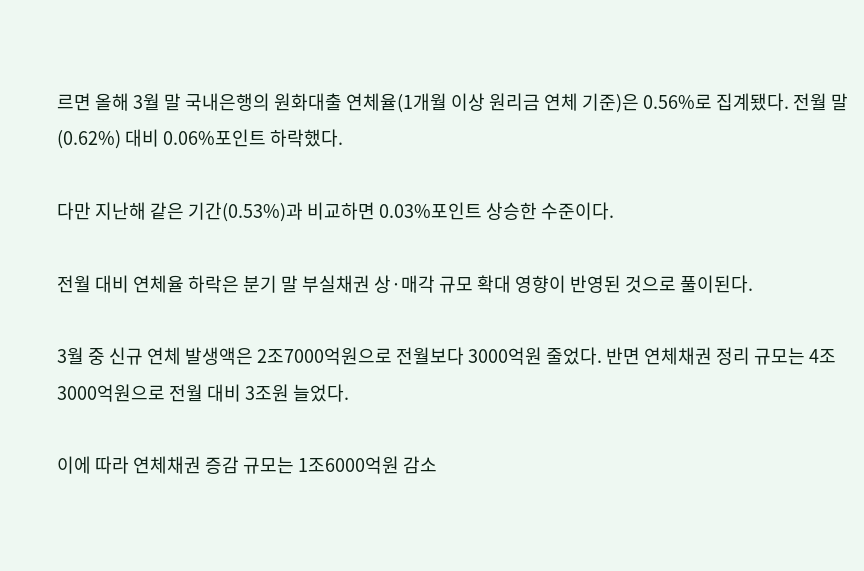르면 올해 3월 말 국내은행의 원화대출 연체율(1개월 이상 원리금 연체 기준)은 0.56%로 집계됐다. 전월 말(0.62%) 대비 0.06%포인트 하락했다.

다만 지난해 같은 기간(0.53%)과 비교하면 0.03%포인트 상승한 수준이다.

전월 대비 연체율 하락은 분기 말 부실채권 상·매각 규모 확대 영향이 반영된 것으로 풀이된다.

3월 중 신규 연체 발생액은 2조7000억원으로 전월보다 3000억원 줄었다. 반면 연체채권 정리 규모는 4조3000억원으로 전월 대비 3조원 늘었다.

이에 따라 연체채권 증감 규모는 1조6000억원 감소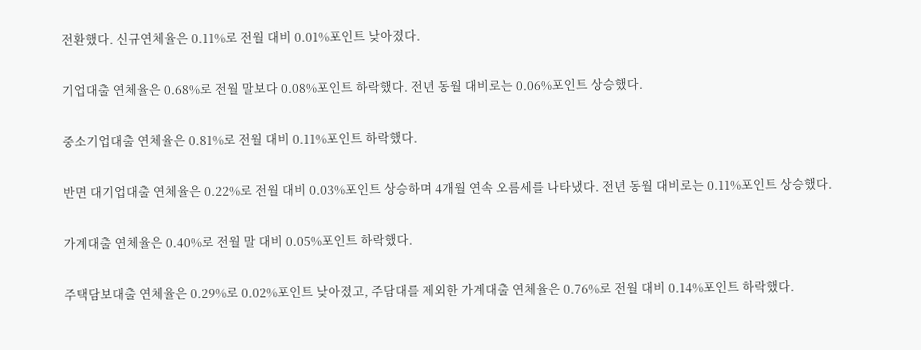전환했다. 신규연체율은 0.11%로 전월 대비 0.01%포인트 낮아졌다.

기업대출 연체율은 0.68%로 전월 말보다 0.08%포인트 하락했다. 전년 동월 대비로는 0.06%포인트 상승했다.

중소기업대출 연체율은 0.81%로 전월 대비 0.11%포인트 하락했다.

반면 대기업대출 연체율은 0.22%로 전월 대비 0.03%포인트 상승하며 4개월 연속 오름세를 나타냈다. 전년 동월 대비로는 0.11%포인트 상승했다.

가계대출 연체율은 0.40%로 전월 말 대비 0.05%포인트 하락했다.

주택담보대출 연체율은 0.29%로 0.02%포인트 낮아졌고, 주담대를 제외한 가계대출 연체율은 0.76%로 전월 대비 0.14%포인트 하락했다.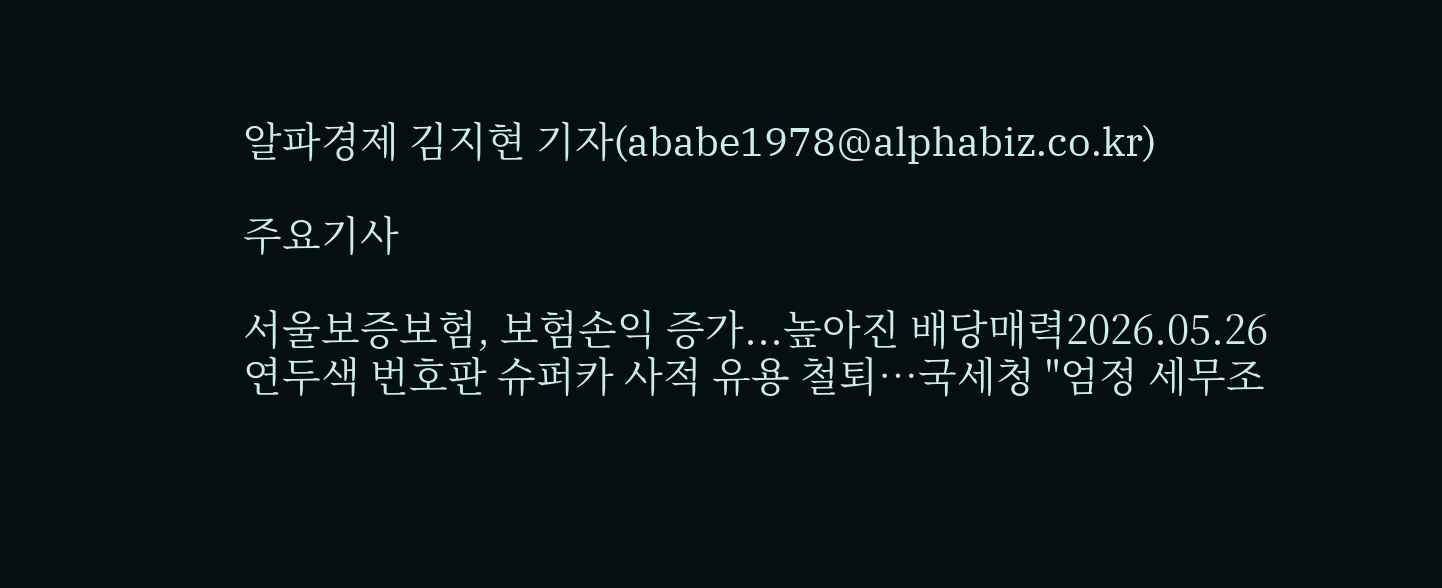알파경제 김지현 기자(ababe1978@alphabiz.co.kr)

주요기사

서울보증보험, 보험손익 증가...높아진 배당매력2026.05.26
연두색 번호판 슈퍼카 사적 유용 철퇴…국세청 "엄정 세무조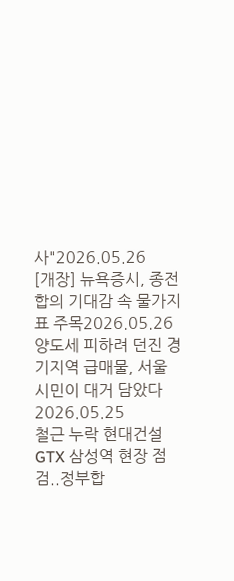사"2026.05.26
[개장] 뉴욕증시, 종전 합의 기대감 속 물가지표 주목2026.05.26
양도세 피하려 던진 경기지역 급매물, 서울시민이 대거 담았다2026.05.25
철근 누락 현대건설 GTX 삼성역 현장 점검..정부합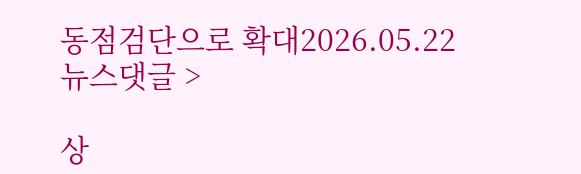동점검단으로 확대2026.05.22
뉴스댓글 >

상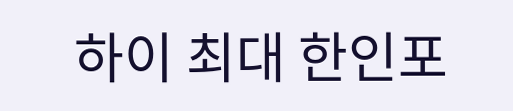하이 최대 한인포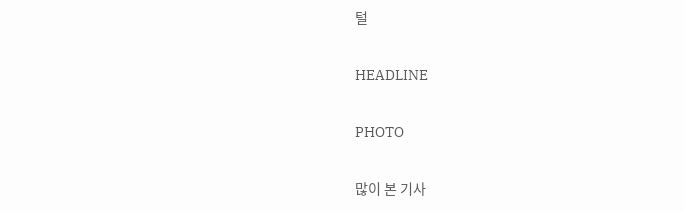털

HEADLINE

PHOTO

많이 본 기사